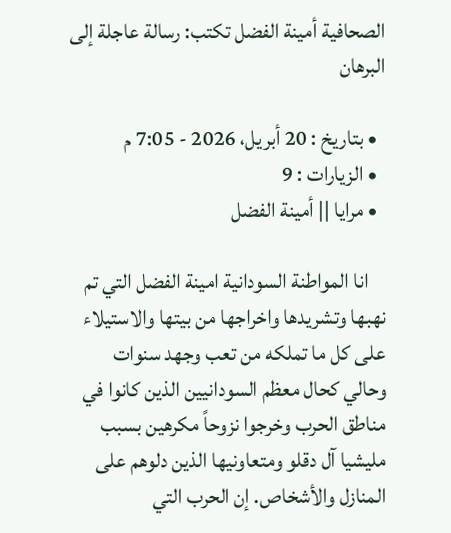الصحافية أمينة الفضل تكتب: رسالة عاجلة إلى البرهان

  • بتاريخ : 20 أبريل، 2026 - 7:05 م
  • الزيارات : 9
  • مرايا || أمينة الفضل

    انا المواطنة السودانية امينة الفضل التي تم نهبها وتشريدها واخراجها من بيتها والاستيلاء على كل ما تملكه من تعب وجهد سنوات وحالي كحال معظم السودانيين الذين كانوا في مناطق الحرب وخرجوا نزوحاً مكرهين بسبب مليشيا آل دقلو ومتعاونيها الذين دلوهم على المنازل والأشخاص. إن الحرب التي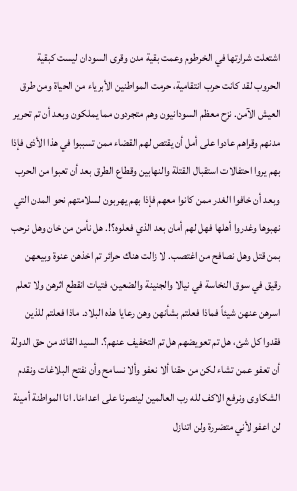اشتعلت شرارتها في الخرطوم وعمت بقية مدن وقرى السودان ليست كبقية الحروب لقد كانت حرب انتقامية، حرمت المواطنين الأبرياء من الحياة ومن طرق العيش الآمن. نزح معظم السودانيون وهم متجردون مما يملكون وبعد أن تم تحرير مدنهم وقراهم عادوا على أمل أن يقتص لهم القضاء ممن تسببوا في هذا الأذى فإذا بهم يروا احتفالات استقبال القتلة والنهابين وقطاع الطرق بعد أن تعبوا من الحرب وبعد أن خافوا الغدر ممن كانوا معهم فإذا بهم يهربون لسلامتهم نحو المدن التي نهبوها وغدروا أهلها فهل لهم أمان بعد الذي فعلوه؟!. هل نأمن من خان وهل نرحب بمن قتل وهل نصافح من اغتصب. لا زالت هناك حرائر تم اخذهن عنوة وبيعهن رقيق في سوق النخاسة في نيالا والجنينة والضعين، فتيات انقطع اثرهن ولا تعلم اسرهن عنهن شيئاً فماذا فعلتم بشأنهن وهن رعايا هذه البلاد. ماذا فعلتم للذين فقدوا كل شئ، هل تم تعويضهم هل تم التخفيف عنهم؟. السيد القائد من حق الدولة أن تعفو عمن تشاء لكن من حقنا ألا نعفو وألا نسامح وأن نفتح البلاغات ونقدم الشكاوى ونرفع الاكف لله رب العالمين لينصرنا على اعداءنا. انا المواطنة أمينة لن اعفو لأني متضررة ولن اتنازل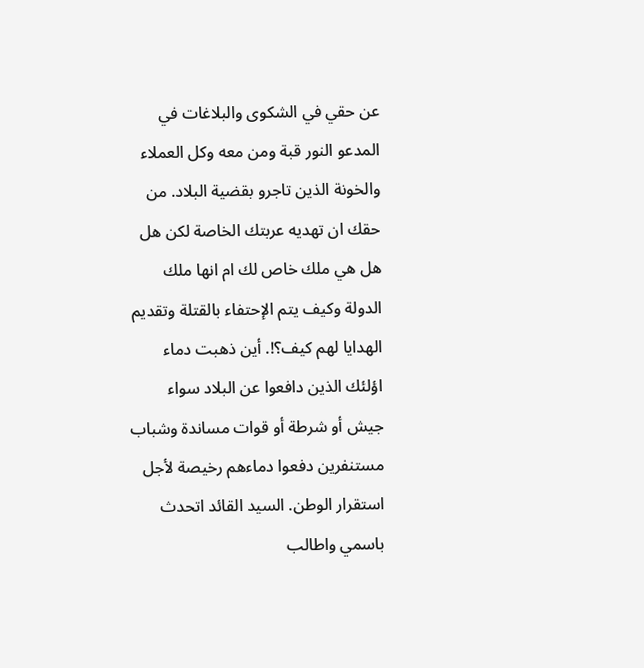عن حقي في الشكوى والبلاغات في المدعو النور قبة ومن معه وكل العملاء والخونة الذين تاجرو بقضية البلاد. من حقك ان تهديه عربتك الخاصة لكن هل هل هي ملك خاص لك ام انها ملك الدولة وكيف يتم الإحتفاء بالقتلة وتقديم الهدايا لهم كيف؟!. أين ذهبت دماء اؤلئك الذين دافعوا عن البلاد سواء جيش أو شرطة أو قوات مساندة وشباب مستنفرين دفعوا دماءهم رخيصة لأجل استقرار الوطن. السيد القائد اتحدث باسمي واطالب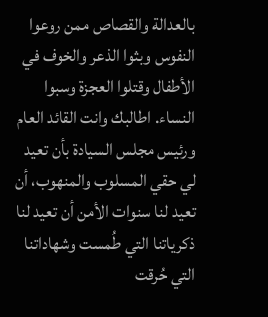بالعدالة والقصاص ممن روعوا النفوس وبثوا الذعر والخوف في الأطفال وقتلوا العجزة وسبوا النساء. اطالبك وانت القائد العام ورئيس مجلس السيادة بأن تعيد لي حقي المسلوب والمنهوب، أن تعيد لنا سنوات الأمن أن تعيد لنا ذكرياتنا التي طُمست وشهاداتنا التي حُرقت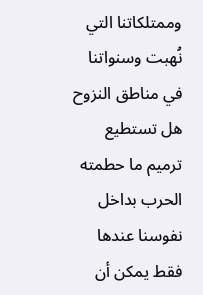وممتلكاتنا التي نُهبت وسنواتنا في مناطق النزوح هل تستطيع ترميم ما حطمته الحرب بداخل نفوسنا عندها فقط يمكن أن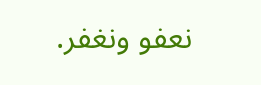نعفو ونغفر.